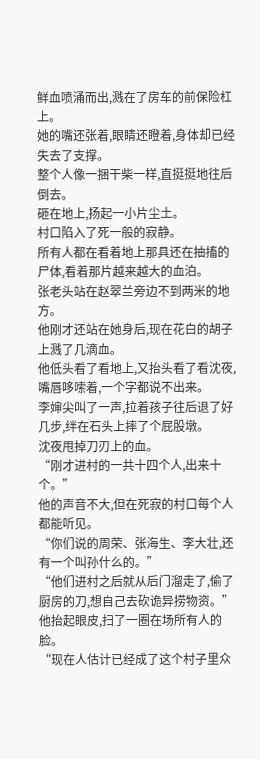鲜血喷涌而出,溅在了房车的前保险杠上。
她的嘴还张着,眼睛还瞪着,身体却已经失去了支撑。
整个人像一捆干柴一样,直挺挺地往后倒去。
砸在地上,扬起一小片尘土。
村口陷入了死一般的寂静。
所有人都在看着地上那具还在抽搐的尸体,看着那片越来越大的血泊。
张老头站在赵翠兰旁边不到两米的地方。
他刚才还站在她身后,现在花白的胡子上溅了几滴血。
他低头看了看地上,又抬头看了看沈夜,嘴唇哆嗦着,一个字都说不出来。
李婶尖叫了一声,拉着孩子往后退了好几步,绊在石头上摔了个屁股墩。
沈夜甩掉刀刃上的血。
“刚才进村的一共十四个人,出来十个。”
他的声音不大,但在死寂的村口每个人都能听见。
“你们说的周荣、张海生、李大壮,还有一个叫孙什么的。”
“他们进村之后就从后门溜走了,偷了厨房的刀,想自己去砍诡异捞物资。”
他抬起眼皮,扫了一圈在场所有人的脸。
“现在人估计已经成了这个村子里众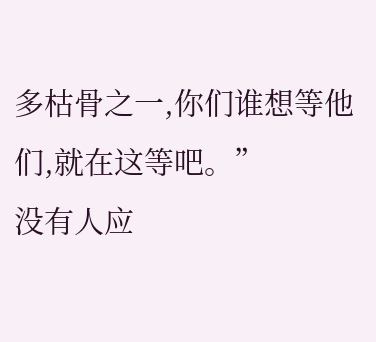多枯骨之一,你们谁想等他们,就在这等吧。”
没有人应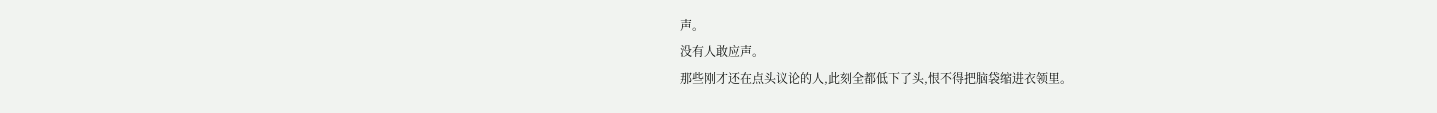声。
没有人敢应声。
那些刚才还在点头议论的人,此刻全都低下了头,恨不得把脑袋缩进衣领里。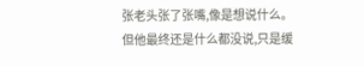张老头张了张嘴,像是想说什么。
但他最终还是什么都没说,只是缓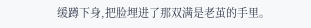缓蹲下身,把脸埋进了那双满是老茧的手里。